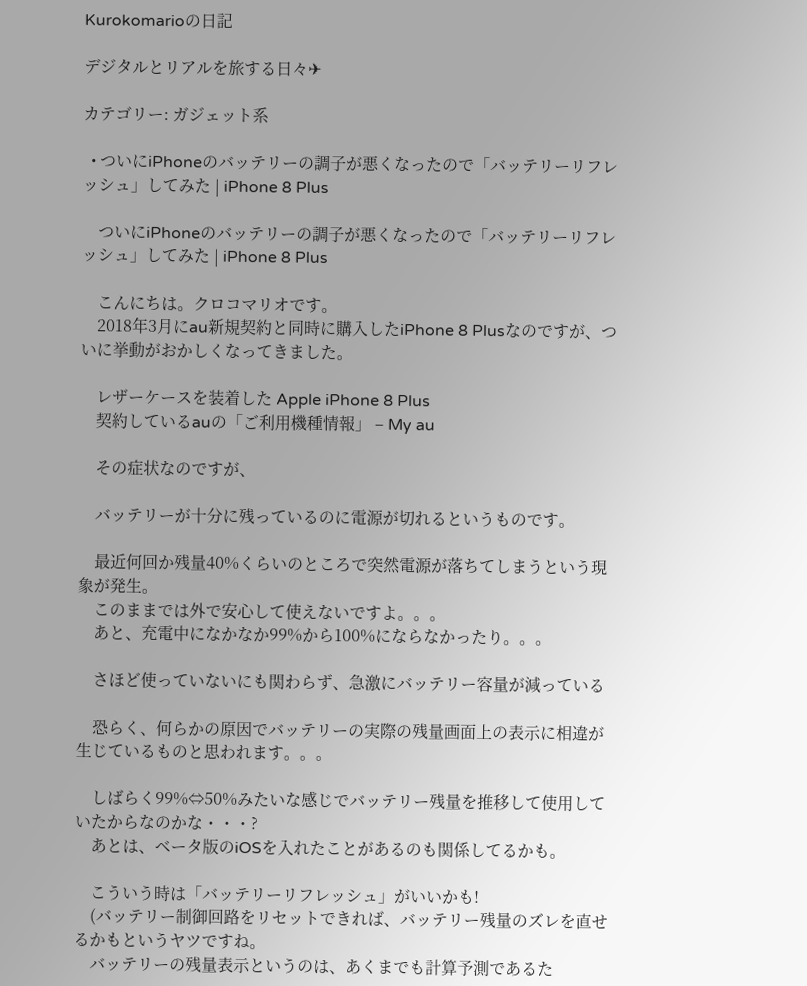Kurokomarioの日記

デジタルとリアルを旅する日々✈

カテゴリー: ガジェット系

  • ついにiPhoneのバッテリーの調子が悪くなったので「バッテリーリフレッシュ」してみた | iPhone 8 Plus

    ついにiPhoneのバッテリーの調子が悪くなったので「バッテリーリフレッシュ」してみた | iPhone 8 Plus

    こんにちは。クロコマリオです。
    2018年3月にau新規契約と同時に購入したiPhone 8 Plusなのですが、ついに挙動がおかしくなってきました。

    レザーケースを装着した Apple iPhone 8 Plus
    契約しているauの「ご利用機種情報」 – My au

    その症状なのですが、

    バッテリーが十分に残っているのに電源が切れるというものです。

    最近何回か残量40%くらいのところで突然電源が落ちてしまうという現象が発生。
    このままでは外で安心して使えないですよ。。。
    あと、充電中になかなか99%から100%にならなかったり。。。

    さほど使っていないにも関わらず、急激にバッテリー容量が減っている

    恐らく、何らかの原因でバッテリーの実際の残量画面上の表示に相違が生じているものと思われます。。。

    しばらく99%⇔50%みたいな感じでバッテリー残量を推移して使用していたからなのかな・・・?
    あとは、ベータ版のiOSを入れたことがあるのも関係してるかも。

    こういう時は「バッテリーリフレッシュ」がいいかも!
    (バッテリー制御回路をリセットできれば、バッテリー残量のズレを直せるかもというヤツですね。
    バッテリーの残量表示というのは、あくまでも計算予測であるた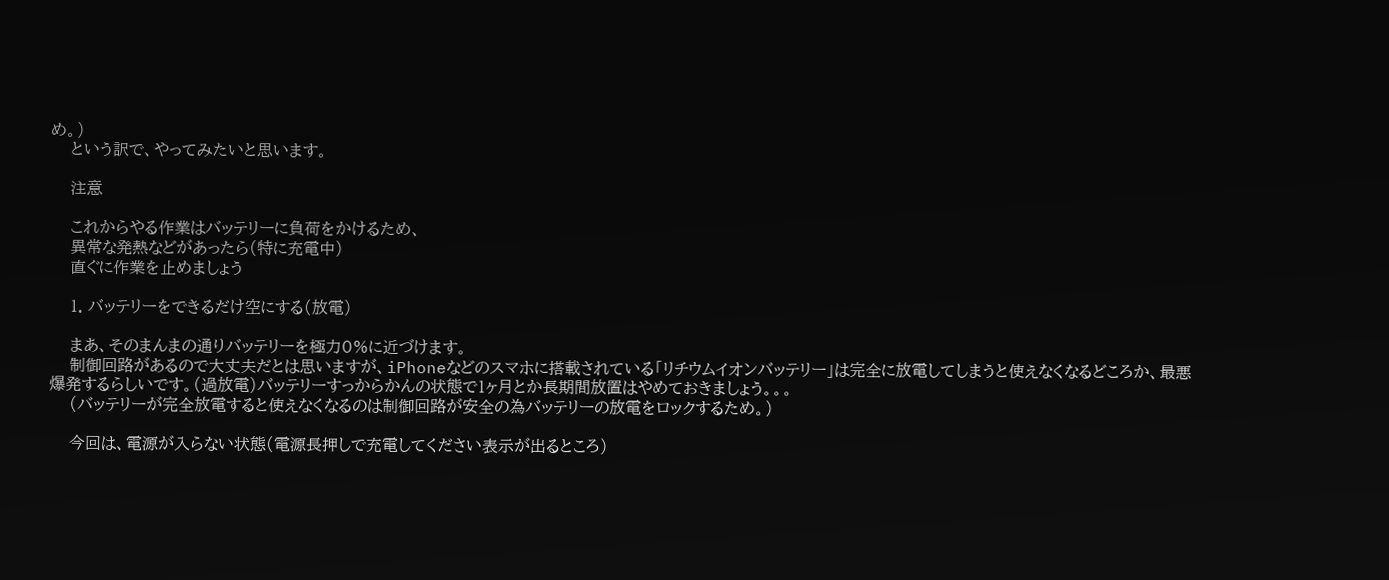め。)
    という訳で、やってみたいと思います。

    注意

    これからやる作業はバッテリーに負荷をかけるため、
    異常な発熱などがあったら(特に充電中)
    直ぐに作業を止めましょう

    1. バッテリーをできるだけ空にする(放電)

    まあ、そのまんまの通りバッテリーを極力0%に近づけます。
    制御回路があるので大丈夫だとは思いますが、iPhoneなどのスマホに搭載されている「リチウムイオンバッテリー」は完全に放電してしまうと使えなくなるどころか、最悪爆発するらしいです。(過放電)バッテリーすっからかんの状態で1ヶ月とか長期間放置はやめておきましょう。。。
    (バッテリーが完全放電すると使えなくなるのは制御回路が安全の為バッテリーの放電をロックするため。)

    今回は、電源が入らない状態(電源長押しで充電してください表示が出るところ)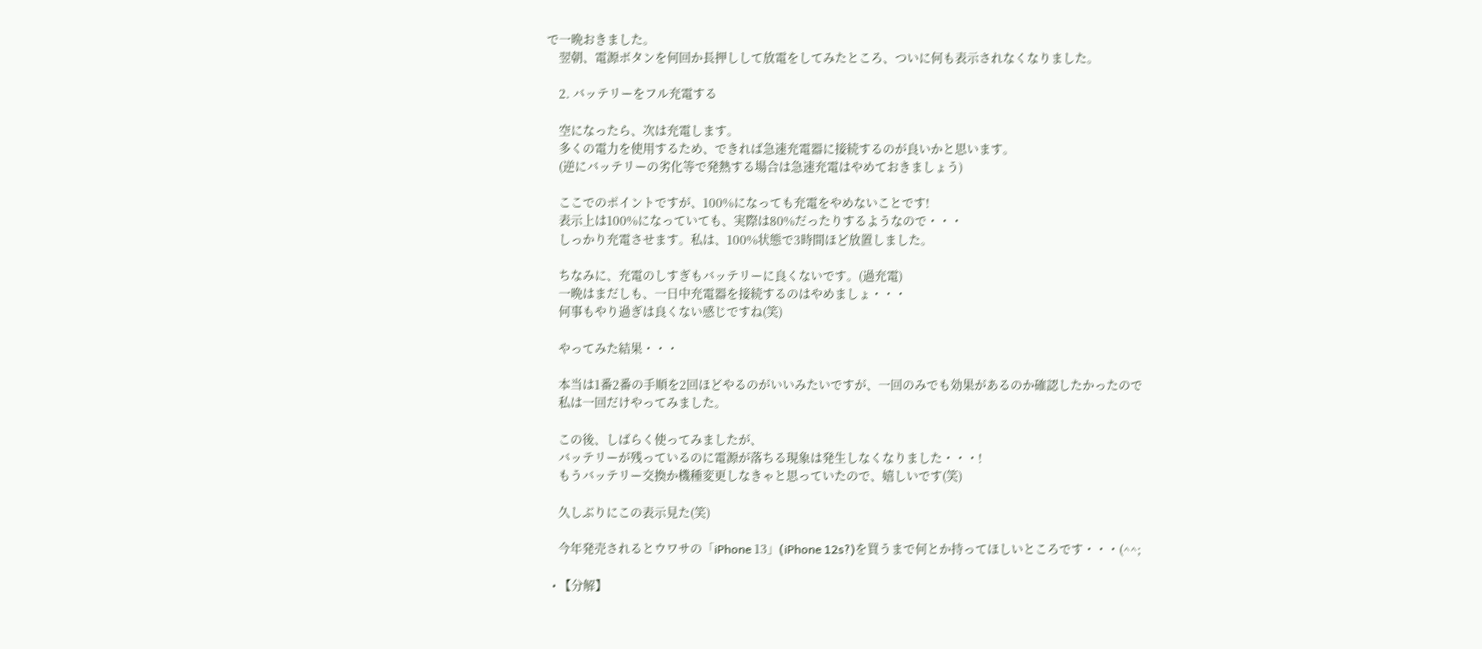で一晩おきました。
    翌朝、電源ボタンを何回か長押しして放電をしてみたところ、ついに何も表示されなくなりました。

    2. バッテリーをフル充電する

    空になったら、次は充電します。
    多くの電力を使用するため、できれば急速充電器に接続するのが良いかと思います。
    (逆にバッテリーの劣化等で発熱する場合は急速充電はやめておきましょう)

    ここでのポイントですが、100%になっても充電をやめないことです!
    表示上は100%になっていても、実際は80%だったりするようなので・・・
    しっかり充電させます。私は、100%状態で3時間ほど放置しました。

    ちなみに、充電のしすぎもバッテリーに良くないです。(過充電)
    一晩はまだしも、一日中充電器を接続するのはやめましょ・・・
    何事もやり過ぎは良くない感じですね(笑)

    やってみた結果・・・

    本当は1番2番の手順を2回ほどやるのがいいみたいですが、一回のみでも効果があるのか確認したかったので
    私は一回だけやってみました。

    この後、しばらく使ってみましたが、
    バッテリーが残っているのに電源が落ちる現象は発生しなくなりました・・・!
    もうバッテリー交換か機種変更しなきゃと思っていたので、嬉しいです(笑)

    久しぶりにこの表示見た(笑)

    今年発売されるとウワサの「iPhone 13」(iPhone 12s?)を買うまで何とか持ってほしいところです・・・(^^;

  • 【分解】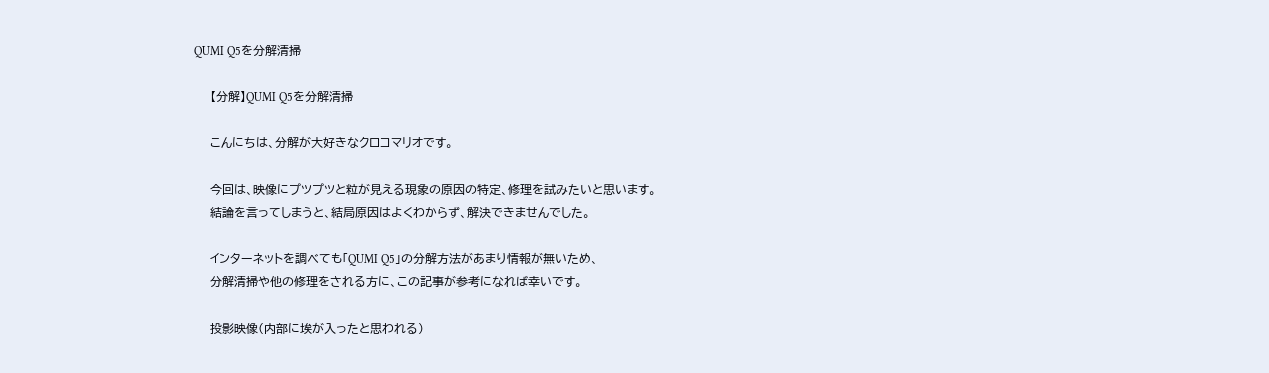QUMI Q5を分解清掃

    【分解】QUMI Q5を分解清掃

    こんにちは、分解が大好きなクロコマリオです。

    今回は、映像にプツプツと粒が見える現象の原因の特定、修理を試みたいと思います。
    結論を言ってしまうと、結局原因はよくわからず、解決できませんでした。

    インターネットを調べても「QUMI Q5」の分解方法があまり情報が無いため、
    分解清掃や他の修理をされる方に、この記事が参考になれば幸いです。

    投影映像(内部に埃が入ったと思われる)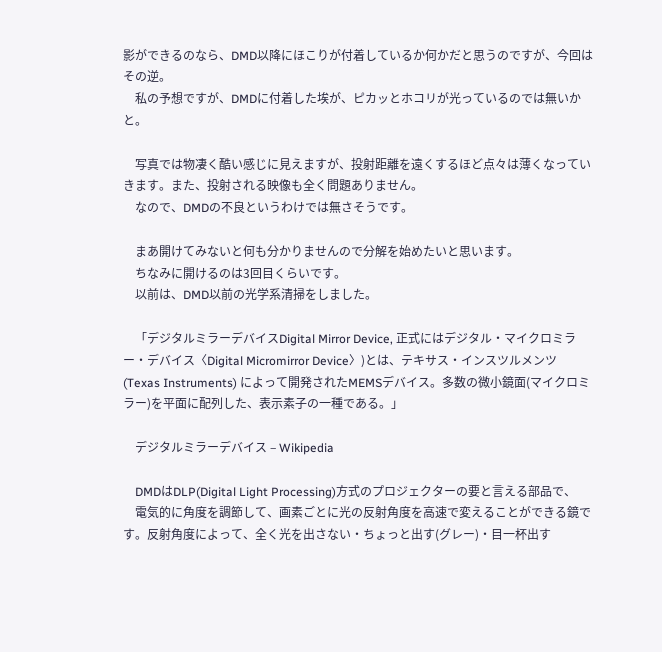影ができるのなら、DMD以降にほこりが付着しているか何かだと思うのですが、今回はその逆。
    私の予想ですが、DMDに付着した埃が、ピカッとホコリが光っているのでは無いかと。

    写真では物凄く酷い感じに見えますが、投射距離を遠くするほど点々は薄くなっていきます。また、投射される映像も全く問題ありません。
    なので、DMDの不良というわけでは無さそうです。

    まあ開けてみないと何も分かりませんので分解を始めたいと思います。
    ちなみに開けるのは3回目くらいです。
    以前は、DMD以前の光学系清掃をしました。

    「デジタルミラーデバイスDigital Mirror Device, 正式にはデジタル・マイクロミラー・デバイス〈Digital Micromirror Device〉)とは、テキサス・インスツルメンツ (Texas Instruments) によって開発されたMEMSデバイス。多数の微小鏡面(マイクロミラー)を平面に配列した、表示素子の一種である。」

    デジタルミラーデバイス – Wikipedia

    DMDはDLP(Digital Light Processing)方式のプロジェクターの要と言える部品で、
    電気的に角度を調節して、画素ごとに光の反射角度を高速で変えることができる鏡です。反射角度によって、全く光を出さない・ちょっと出す(グレー)・目一杯出す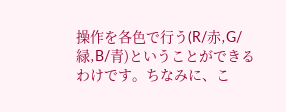操作を各色で行う(R/赤,G/緑,B/青)ということができるわけです。ちなみに、こ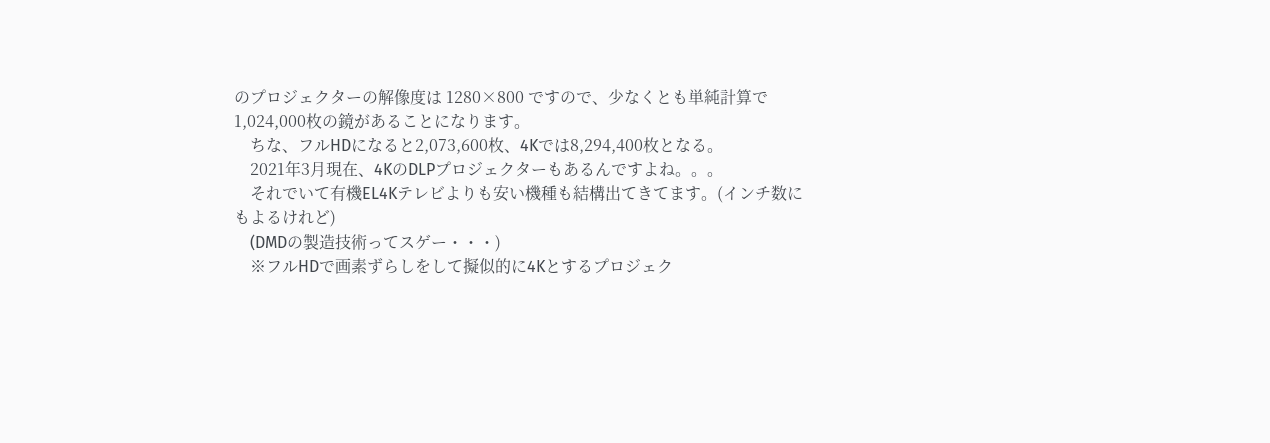のプロジェクターの解像度は 1280×800 ですので、少なくとも単純計算で1,024,000枚の鏡があることになります。
    ちな、フルHDになると2,073,600枚、4Kでは8,294,400枚となる。
    2021年3月現在、4KのDLPプロジェクターもあるんですよね。。。
    それでいて有機EL4Kテレビよりも安い機種も結構出てきてます。(インチ数にもよるけれど)
    (DMDの製造技術ってスゲー・・・)
    ※フルHDで画素ずらしをして擬似的に4Kとするプロジェク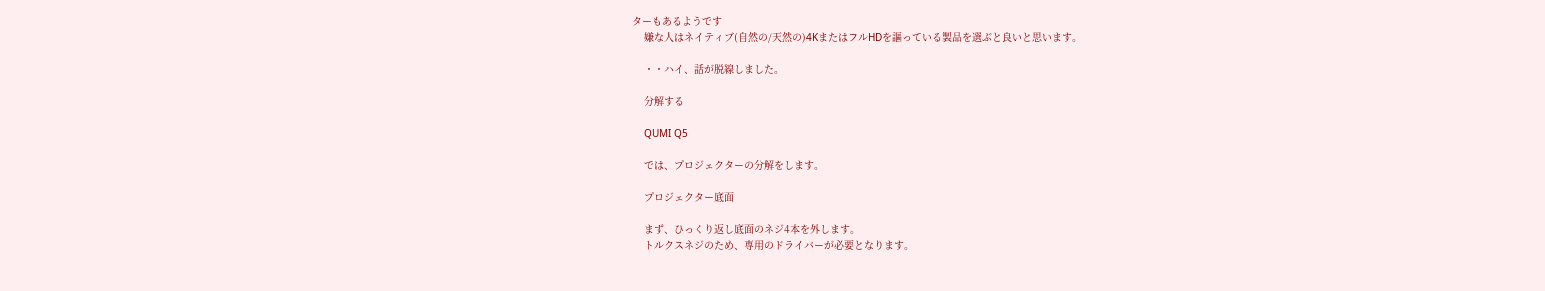ターもあるようです
    嫌な人はネイティブ(自然の/天然の)4KまたはフルHDを謳っている製品を選ぶと良いと思います。

    ・・ハイ、話が脱線しました。

    分解する

    QUMI Q5

    では、プロジェクターの分解をします。

    プロジェクター底面

    まず、ひっくり返し底面のネジ4本を外します。
    トルクスネジのため、専用のドライバーが必要となります。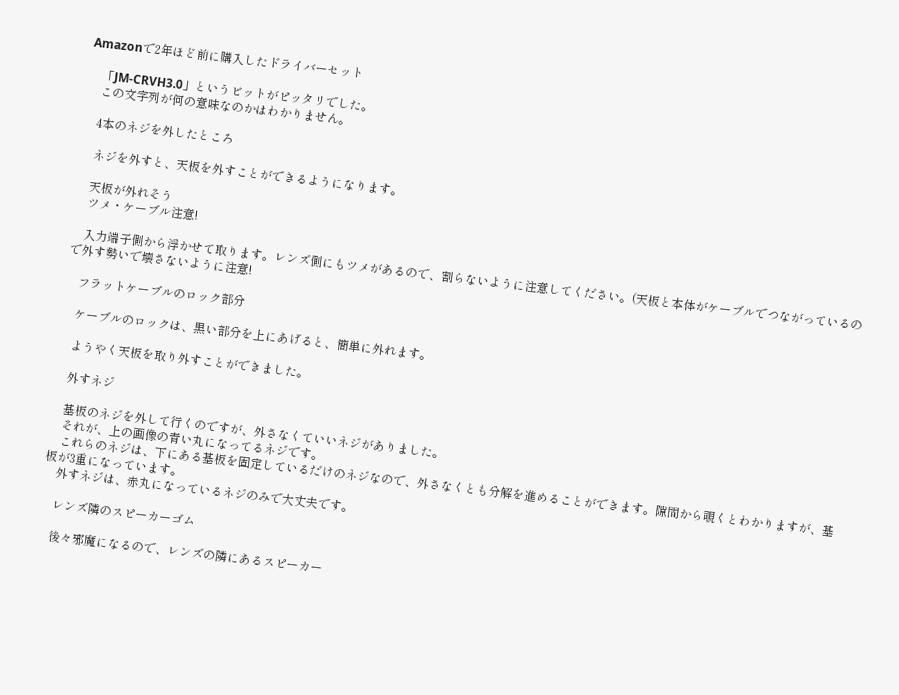Amazonで2年ほど前に購入したドライバーセット

    「JM-CRVH3.0」というビットがピッタリでした。
    この文字列が何の意味なのかはわかりません。

    4本のネジを外したところ

    ネジを外すと、天板を外すことができるようになります。

    天板が外れそう
    ツメ・ケーブル注意!

    入力端子側から浮かせて取ります。レンズ側にもツメがあるので、割らないように注意してください。(天板と本体がケーブルでつながっているので外す勢いで壊さないように注意!

    フラットケーブルのロック部分

    ケーブルのロックは、黒い部分を上にあげると、簡単に外れます。

    ようやく天板を取り外すことができました。

    外すネジ

    基板のネジを外して行くのですが、外さなくていいネジがありました。
    それが、上の画像の青い丸になってるネジです。
    これらのネジは、下にある基板を固定しているだけのネジなので、外さなくとも分解を進めることができます。隙間から覗くとわかりますが、基板が3重になっています。
    外すネジは、赤丸になっているネジのみで大丈夫です。

    レンズ隣のスピーカーゴム

    後々邪魔になるので、レンズの隣にあるスピーカー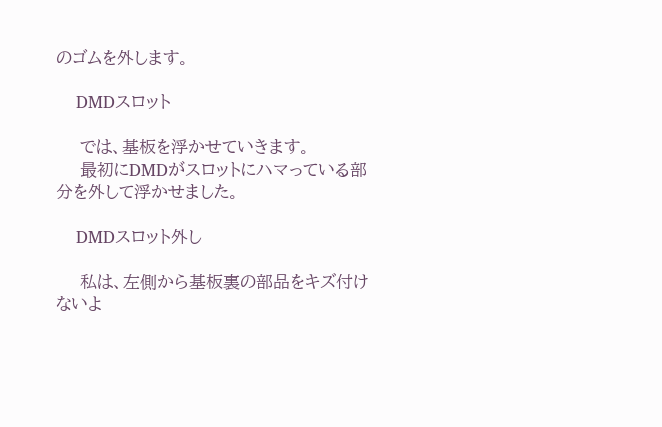のゴムを外します。

    DMDスロット

    では、基板を浮かせていきます。
    最初にDMDがスロットにハマっている部分を外して浮かせました。

    DMDスロット外し

    私は、左側から基板裏の部品をキズ付けないよ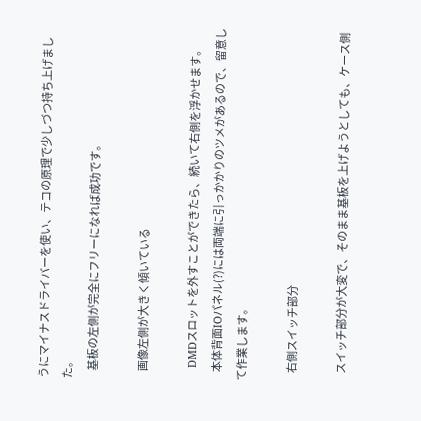うにマイナスドライバーを使い、テコの原理で少しづつ持ち上げました。
    基板の左側が完全にフリーになれば成功です。

    画像左側が大きく傾いている

    DMDスロットを外すことができたら、続いて右側を浮かせます。
    本体背面IOパネル(?)には両端に引っかかりのツメがあるので、留意して作業します。

    右側スイッチ部分

    スイッチ部分が大変で、そのまま基板を上げようとしても、ケース側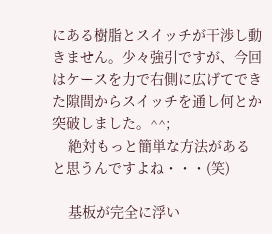にある樹脂とスイッチが干渉し動きません。少々強引ですが、今回はケースを力で右側に広げてできた隙間からスイッチを通し何とか突破しました。^^;
    絶対もっと簡単な方法があると思うんですよね・・・(笑)

    基板が完全に浮い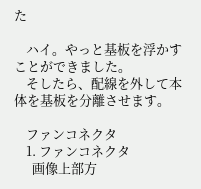た

    ハイ。やっと基板を浮かすことができました。
    そしたら、配線を外して本体を基板を分離させます。

    ファンコネクタ
    1. ファンコネクタ
      画像上部方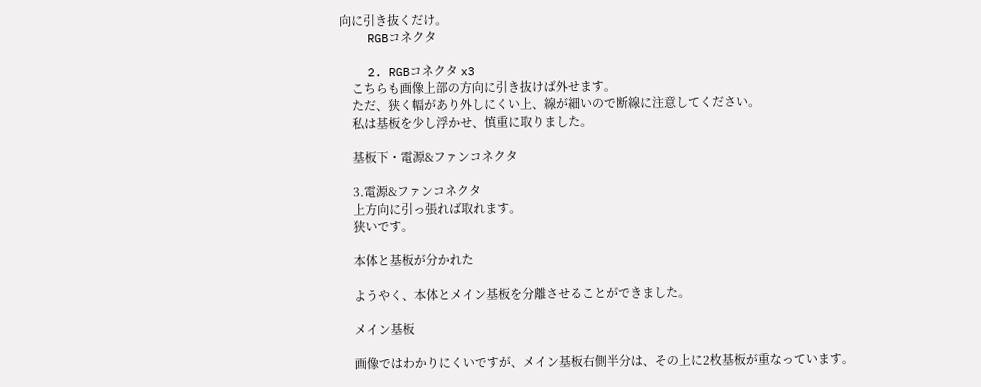向に引き抜くだけ。
    RGBコネクタ

    2. RGBコネクタ x3
    こちらも画像上部の方向に引き抜けば外せます。
    ただ、狭く幅があり外しにくい上、線が細いので断線に注意してください。
    私は基板を少し浮かせ、慎重に取りました。

    基板下・電源&ファンコネクタ

    3.電源&ファンコネクタ
    上方向に引っ張れば取れます。
    狭いです。

    本体と基板が分かれた

    ようやく、本体とメイン基板を分離させることができました。

    メイン基板

    画像ではわかりにくいですが、メイン基板右側半分は、その上に2枚基板が重なっています。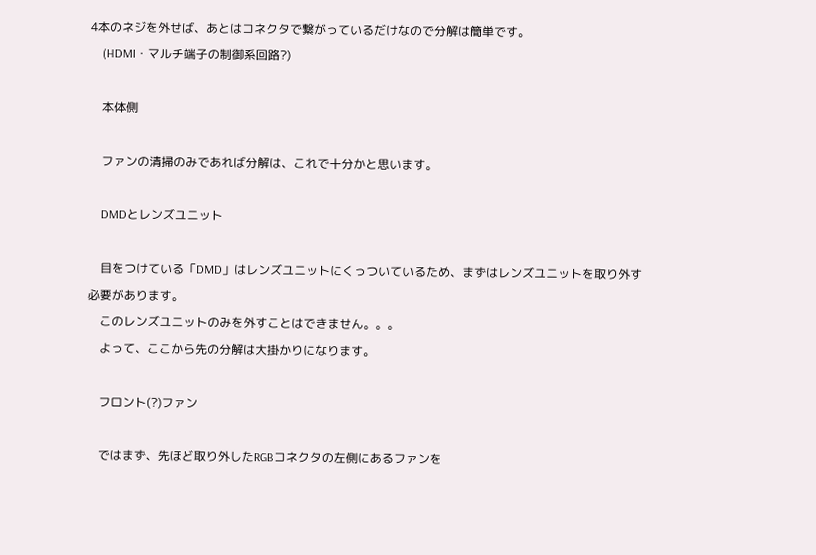4本のネジを外せば、あとはコネクタで繋がっているだけなので分解は簡単です。
    (HDMI・マルチ端子の制御系回路?)

    本体側

    ファンの清掃のみであれば分解は、これで十分かと思います。

    DMDとレンズユニット

    目をつけている「DMD」はレンズユニットにくっついているため、まずはレンズユニットを取り外す必要があります。
    このレンズユニットのみを外すことはできません。。。
    よって、ここから先の分解は大掛かりになります。

    フロント(?)ファン

    ではまず、先ほど取り外したRGBコネクタの左側にあるファンを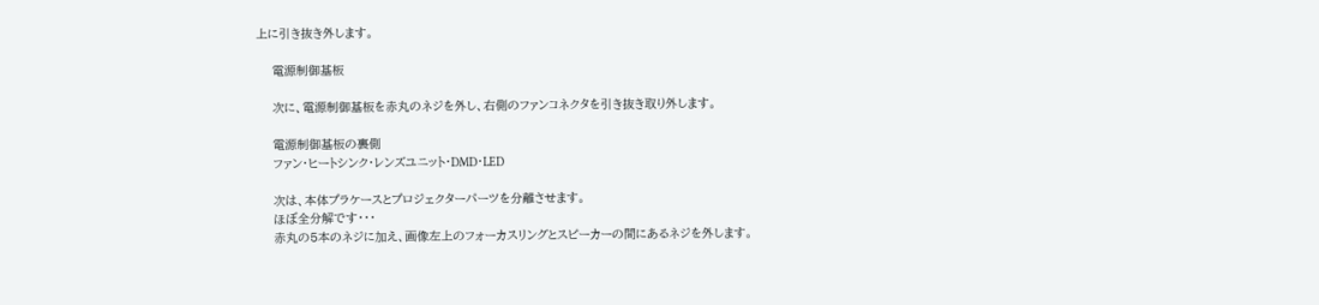上に引き抜き外します。

    電源制御基板

    次に、電源制御基板を赤丸のネジを外し、右側のファンコネクタを引き抜き取り外します。

    電源制御基板の裏側
    ファン・ヒートシンク・レンズユニット・DMD・LED

    次は、本体プラケースとプロジェクターパーツを分離させます。
    ほぼ全分解です・・・
    赤丸の5本のネジに加え、画像左上のフォーカスリングとスピーカーの間にあるネジを外します。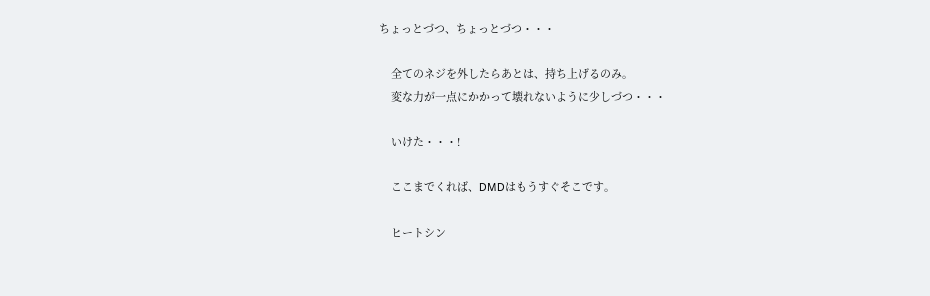ちょっとづつ、ちょっとづつ・・・

    全てのネジを外したらあとは、持ち上げるのみ。
    変な力が一点にかかって壊れないように少しづつ・・・

    いけた・・・!

    ここまでくれば、DMDはもうすぐそこです。

    ヒートシン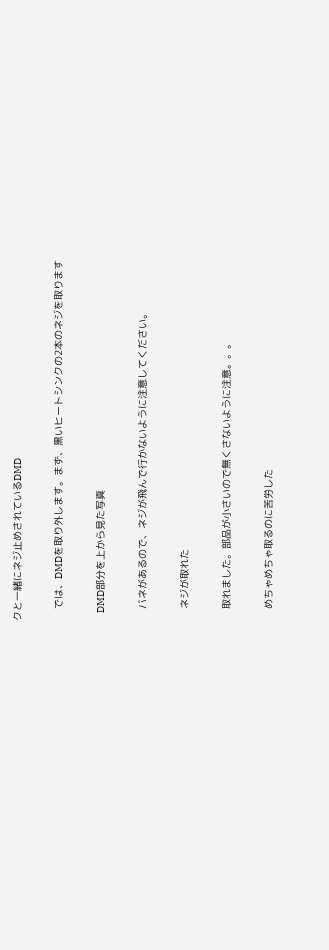クと一緒にネジ止めされているDMD

    では、DMDを取り外します。まず、黒いヒートシンクの2本のネジを取ります

    DMD部分を上から見た写真

    バネがあるので、ネジが飛んで行かないように注意してください。

    ネジが取れた

    取れました。部品が小さいので無くさないように注意。。。

    めちゃめちゃ取るのに苦労した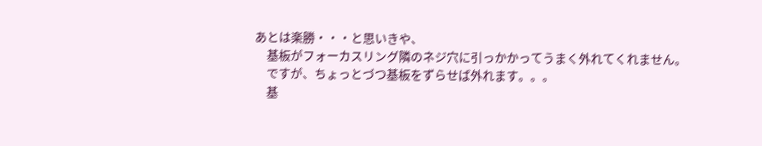あとは楽勝・・・と思いきや、
    基板がフォーカスリング隣のネジ穴に引っかかってうまく外れてくれません。
    ですが、ちょっとづつ基板をずらせば外れます。。。
    基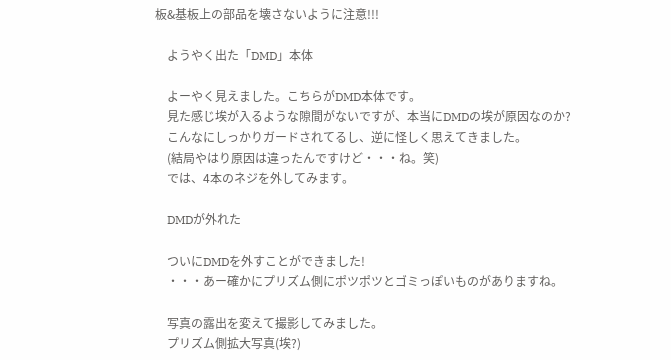板&基板上の部品を壊さないように注意!!!

    ようやく出た「DMD」本体

    よーやく見えました。こちらがDMD本体です。
    見た感じ埃が入るような隙間がないですが、本当にDMDの埃が原因なのか?
    こんなにしっかりガードされてるし、逆に怪しく思えてきました。
    (結局やはり原因は違ったんですけど・・・ね。笑)
    では、4本のネジを外してみます。

    DMDが外れた

    ついにDMDを外すことができました!
    ・・・あー確かにプリズム側にポツポツとゴミっぽいものがありますね。

    写真の露出を変えて撮影してみました。
    プリズム側拡大写真(埃?)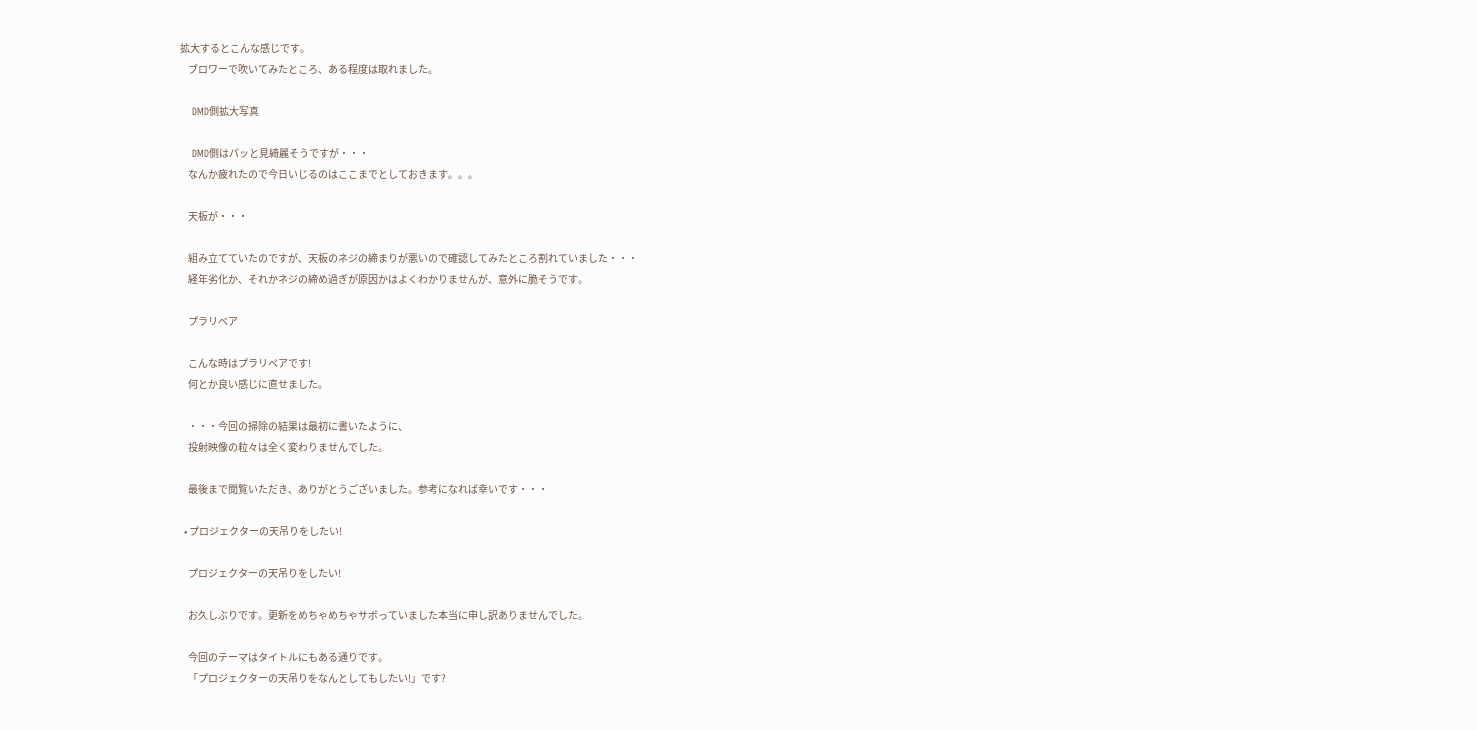拡大するとこんな感じです。
    ブロワーで吹いてみたところ、ある程度は取れました。

    DMD側拡大写真

    DMD側はパッと見綺麗そうですが・・・
    なんか疲れたので今日いじるのはここまでとしておきます。。。

    天板が・・・

    組み立てていたのですが、天板のネジの締まりが悪いので確認してみたところ割れていました・・・
    経年劣化か、それかネジの締め過ぎが原因かはよくわかりませんが、意外に脆そうです。

    プラリペア

    こんな時はプラリペアです!
    何とか良い感じに直せました。

    ・・・今回の掃除の結果は最初に書いたように、
    投射映像の粒々は全く変わりませんでした。

    最後まで閲覧いただき、ありがとうございました。参考になれば幸いです・・・

  • プロジェクターの天吊りをしたい!

    プロジェクターの天吊りをしたい!

    お久しぶりです。更新をめちゃめちゃサボっていました本当に申し訳ありませんでした。

    今回のテーマはタイトルにもある通りです。
    「プロジェクターの天吊りをなんとしてもしたい!」です?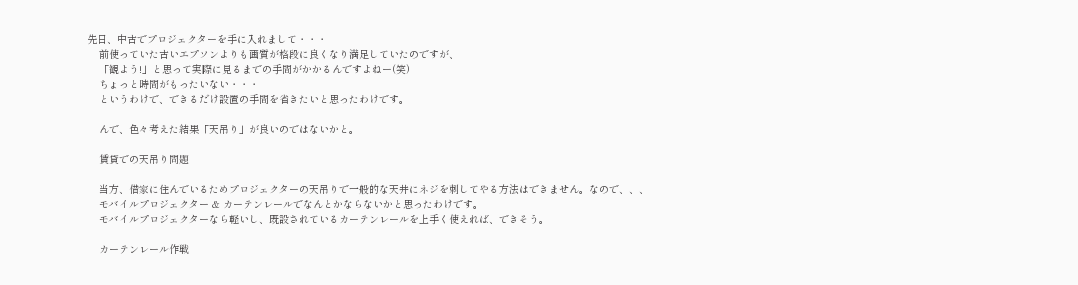先日、中古でプロジェクターを手に入れまして・・・
    前使っていた古いエプソンよりも画質が格段に良くなり満足していたのですが、
    「観よう!」と思って実際に見るまでの手間がかかるんですよねー(笑)
    ちょっと時間がもったいない・・・
    というわけで、できるだけ設置の手間を省きたいと思ったわけです。

    んで、色々考えた結果「天吊り」が良いのではないかと。

    賃貸での天吊り問題

    当方、借家に住んでいるためプロジェクターの天吊りで一般的な天井にネジを刺してやる方法はできません。なので、、、
    モバイルプロジェクター & カーテンレールでなんとかならないかと思ったわけです。
    モバイルプロジェクターなら軽いし、既設されているカーテンレールを上手く使えれば、できそう。

    カーテンレール作戦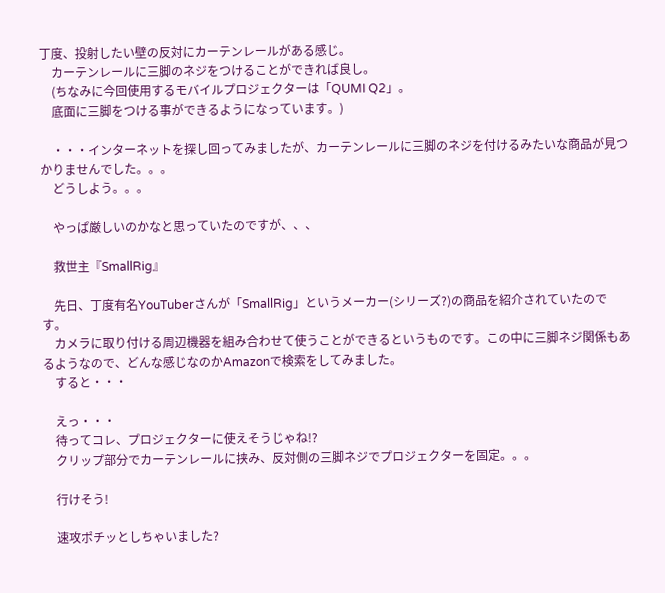丁度、投射したい壁の反対にカーテンレールがある感じ。
    カーテンレールに三脚のネジをつけることができれば良し。
    (ちなみに今回使用するモバイルプロジェクターは「QUMI Q2」。
    底面に三脚をつける事ができるようになっています。)

    ・・・インターネットを探し回ってみましたが、カーテンレールに三脚のネジを付けるみたいな商品が見つかりませんでした。。。
    どうしよう。。。

    やっぱ厳しいのかなと思っていたのですが、、、

    救世主『SmallRig』

    先日、丁度有名YouTuberさんが「SmallRig」というメーカー(シリーズ?)の商品を紹介されていたのです。
    カメラに取り付ける周辺機器を組み合わせて使うことができるというものです。この中に三脚ネジ関係もあるようなので、どんな感じなのかAmazonで検索をしてみました。
    すると・・・

    えっ・・・
    待ってコレ、プロジェクターに使えそうじゃね!?
    クリップ部分でカーテンレールに挟み、反対側の三脚ネジでプロジェクターを固定。。。

    行けそう!

    速攻ポチッとしちゃいました?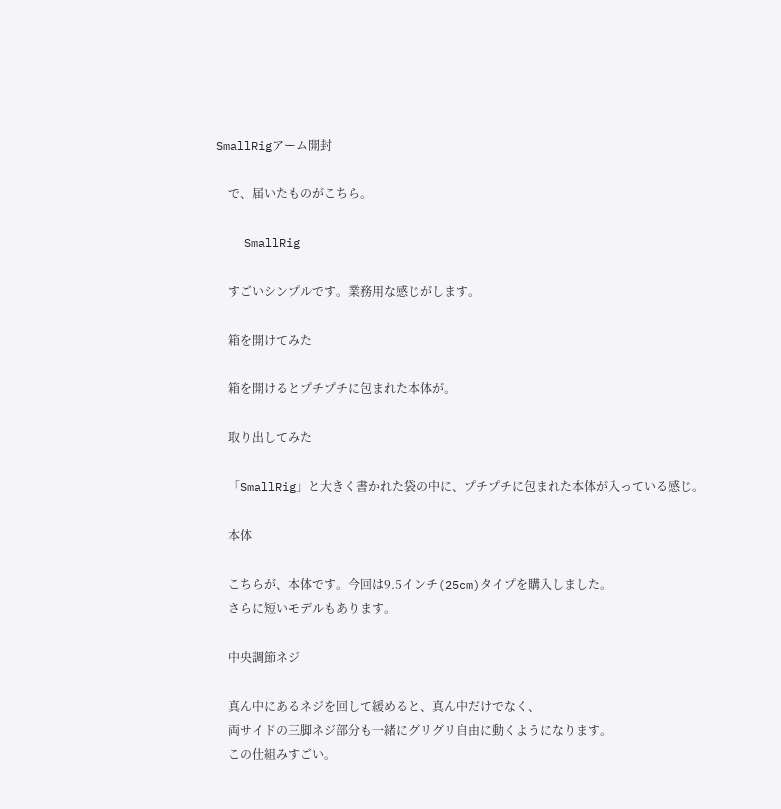SmallRigアーム開封

    で、届いたものがこちら。

    SmallRig

    すごいシンプルです。業務用な感じがします。

    箱を開けてみた

    箱を開けるとプチプチに包まれた本体が。

    取り出してみた

    「SmallRig」と大きく書かれた袋の中に、プチプチに包まれた本体が入っている感じ。

    本体

    こちらが、本体です。今回は9.5インチ(25cm)タイプを購入しました。
    さらに短いモデルもあります。

    中央調節ネジ

    真ん中にあるネジを回して緩めると、真ん中だけでなく、
    両サイドの三脚ネジ部分も一緒にグリグリ自由に動くようになります。
    この仕組みすごい。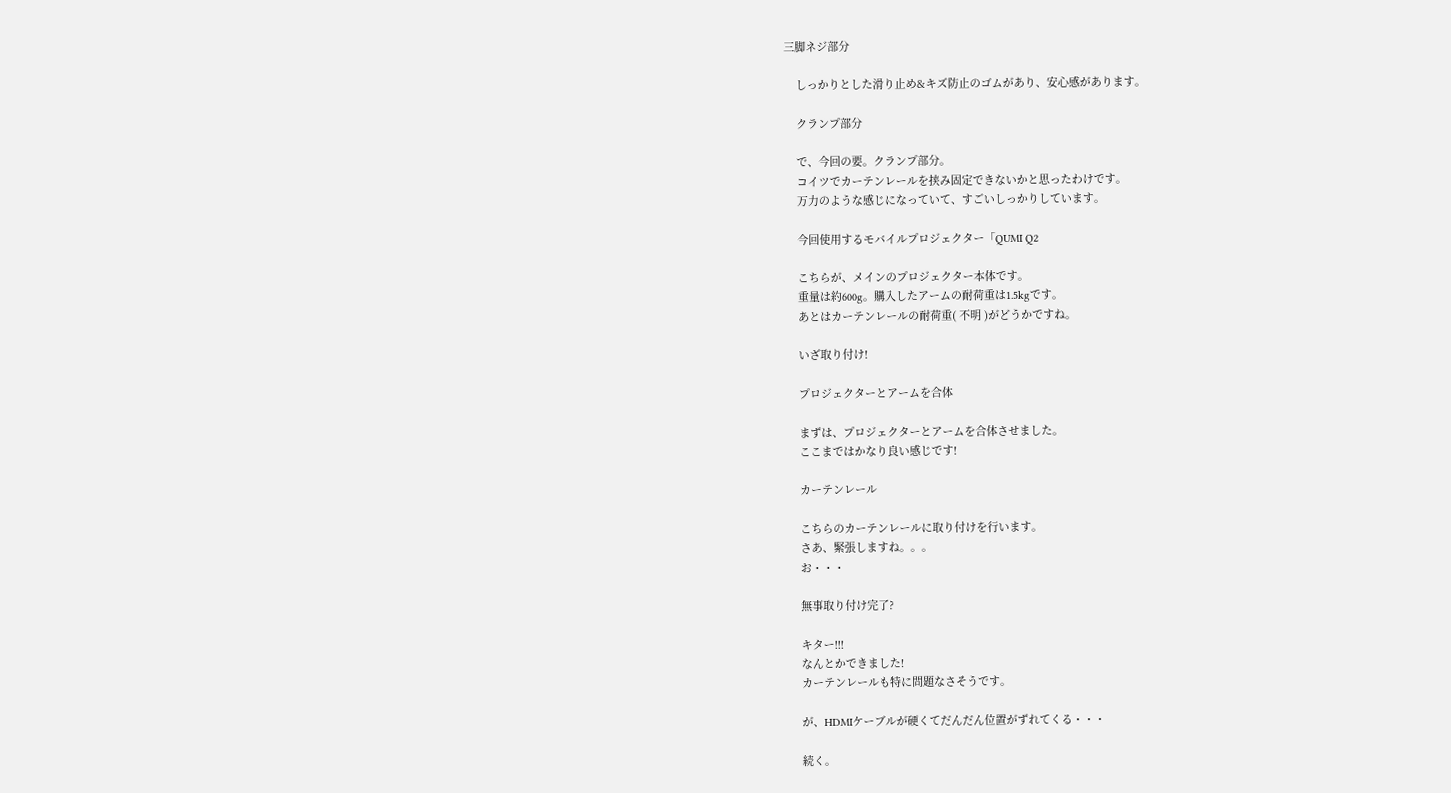三脚ネジ部分

    しっかりとした滑り止め&キズ防止のゴムがあり、安心感があります。

    クランプ部分

    で、今回の要。クランプ部分。
    コイツでカーテンレールを挟み固定できないかと思ったわけです。
    万力のような感じになっていて、すごいしっかりしています。

    今回使用するモバイルプロジェクター「QUMI Q2

    こちらが、メインのプロジェクター本体です。
    重量は約600g。購入したアームの耐荷重は1.5kgです。
    あとはカーテンレールの耐荷重( 不明 )がどうかですね。

    いざ取り付け!

    プロジェクターとアームを合体

    まずは、プロジェクターとアームを合体させました。
    ここまではかなり良い感じです!

    カーテンレール

    こちらのカーテンレールに取り付けを行います。
    さあ、緊張しますね。。。
    お・・・

    無事取り付け完了?

    キター!!!
    なんとかできました!
    カーテンレールも特に問題なさそうです。

    が、HDMIケーブルが硬くてだんだん位置がずれてくる・・・

    続く。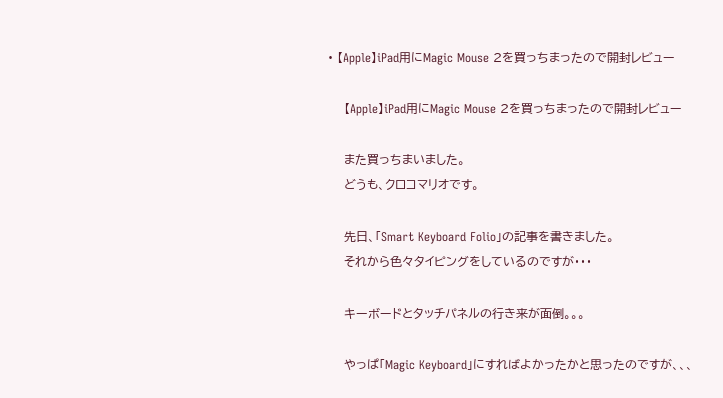• 【Apple】iPad用にMagic Mouse 2を買っちまったので開封レビュー

    【Apple】iPad用にMagic Mouse 2を買っちまったので開封レビュー

    また買っちまいました。
    どうも、クロコマリオです。

    先日、「Smart Keyboard Folio」の記事を書きました。
    それから色々タイピングをしているのですが・・・

    キーボードとタッチパネルの行き来が面倒。。。

    やっぱ「Magic Keyboard」にすればよかったかと思ったのですが、、、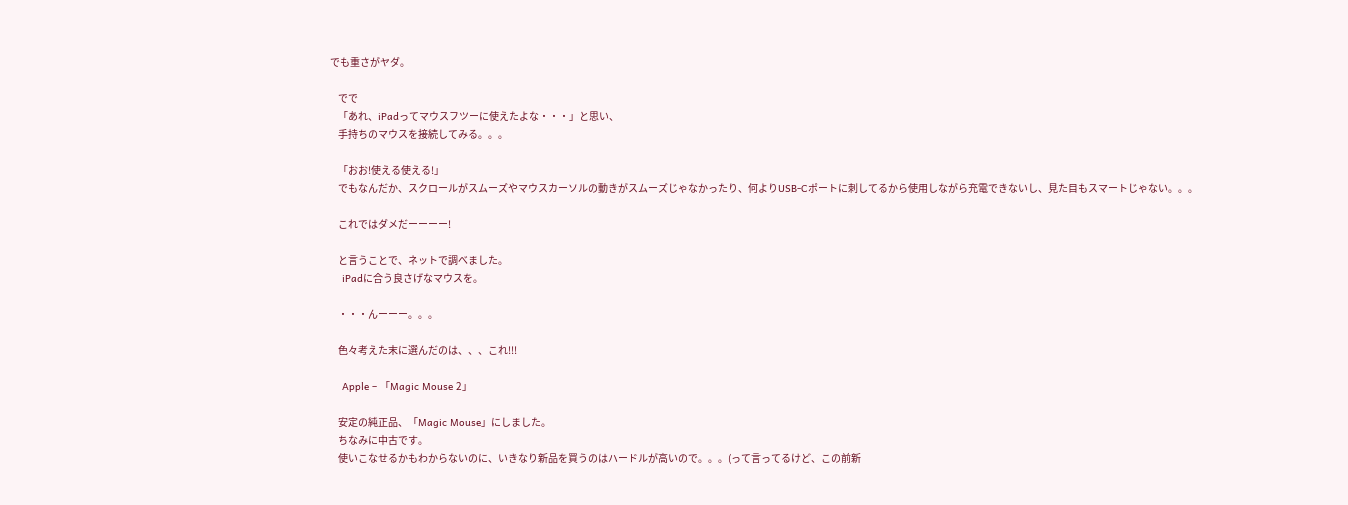でも重さがヤダ。

    でで
    「あれ、iPadってマウスフツーに使えたよな・・・」と思い、
    手持ちのマウスを接続してみる。。。

    「おお!使える使える!」
    でもなんだか、スクロールがスムーズやマウスカーソルの動きがスムーズじゃなかったり、何よりUSB-Cポートに刺してるから使用しながら充電できないし、見た目もスマートじゃない。。。

    これではダメだーーーー!

    と言うことで、ネットで調べました。
    iPadに合う良さげなマウスを。

    ・・・んーーー。。。

    色々考えた末に選んだのは、、、これ!!!

    Apple – 「Magic Mouse 2」

    安定の純正品、「Magic Mouse」にしました。
    ちなみに中古です。
    使いこなせるかもわからないのに、いきなり新品を買うのはハードルが高いので。。。(って言ってるけど、この前新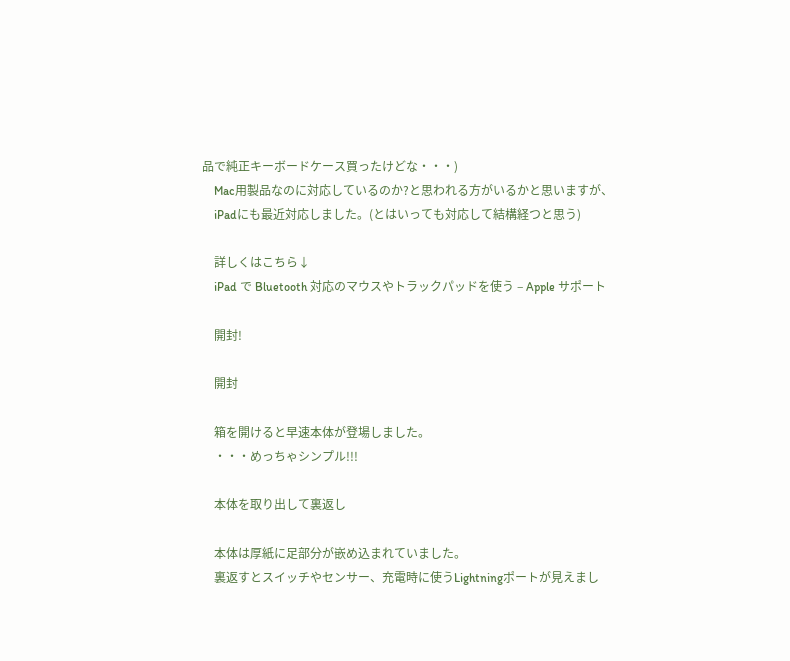品で純正キーボードケース買ったけどな・・・)
    Mac用製品なのに対応しているのか?と思われる方がいるかと思いますが、
    iPadにも最近対応しました。(とはいっても対応して結構経つと思う)

    詳しくはこちら↓
    iPad で Bluetooth 対応のマウスやトラックパッドを使う – Apple サポート

    開封!

    開封

    箱を開けると早速本体が登場しました。
    ・・・めっちゃシンプル!!!

    本体を取り出して裏返し

    本体は厚紙に足部分が嵌め込まれていました。
    裏返すとスイッチやセンサー、充電時に使うLightningポートが見えまし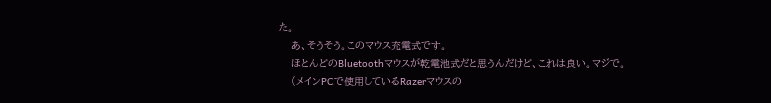た。
    あ、そうそう。このマウス充電式です。
    ほとんどのBluetoothマウスが乾電池式だと思うんだけど、これは良い。マジで。
    (メインPCで使用しているRazerマウスの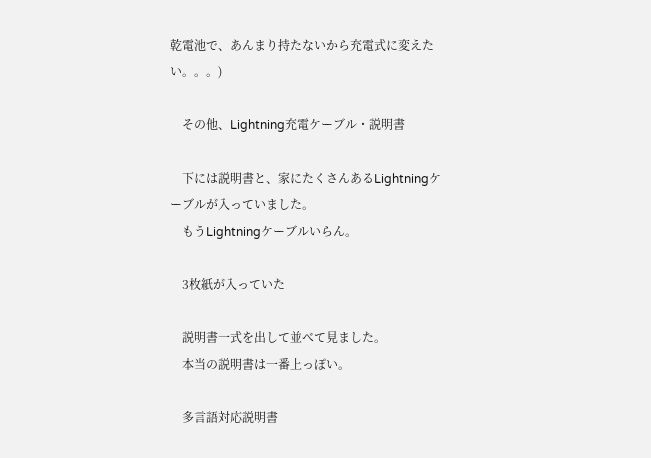乾電池で、あんまり持たないから充電式に変えたい。。。)

    その他、Lightning充電ケーブル・説明書

    下には説明書と、家にたくさんあるLightningケーブルが入っていました。
    もうLightningケーブルいらん。

    3枚紙が入っていた

    説明書一式を出して並べて見ました。
    本当の説明書は一番上っぽい。

    多言語対応説明書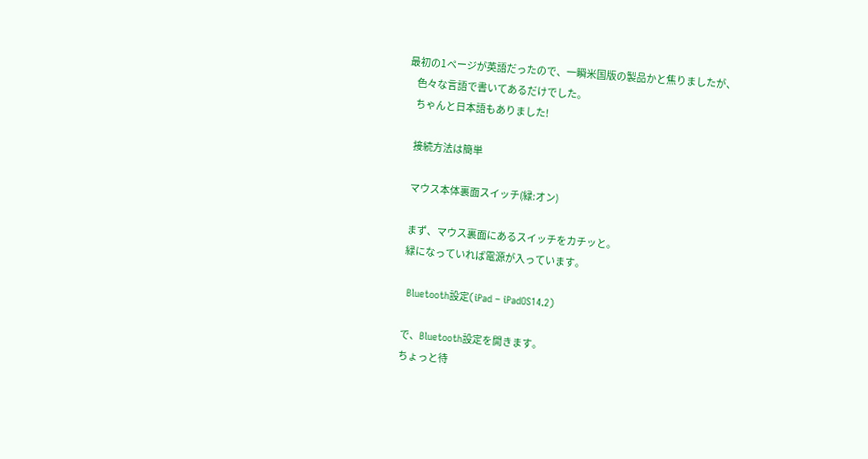最初の1ページが英語だったので、一瞬米国版の製品かと焦りましたが、
    色々な言語で書いてあるだけでした。
    ちゃんと日本語もありました!

    接続方法は簡単

    マウス本体裏面スイッチ(緑:オン)

    まず、マウス裏面にあるスイッチをカチッと。
    緑になっていれば電源が入っています。

    Bluetooth設定(iPad – iPadOS14.2)

    で、Bluetooth設定を開きます。
    ちょっと待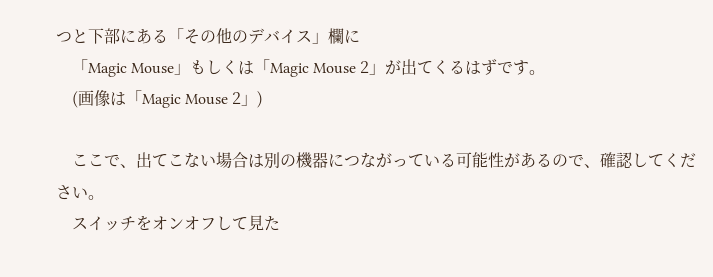つと下部にある「その他のデバイス」欄に
    「Magic Mouse」もしくは「Magic Mouse 2」が出てくるはずです。
    (画像は「Magic Mouse 2」)

    ここで、出てこない場合は別の機器につながっている可能性があるので、確認してください。
    スイッチをオンオフして見た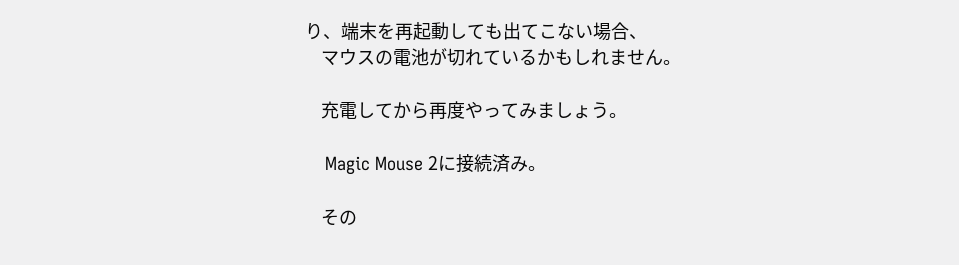り、端末を再起動しても出てこない場合、
    マウスの電池が切れているかもしれません。

    充電してから再度やってみましょう。

    Magic Mouse 2に接続済み。

    その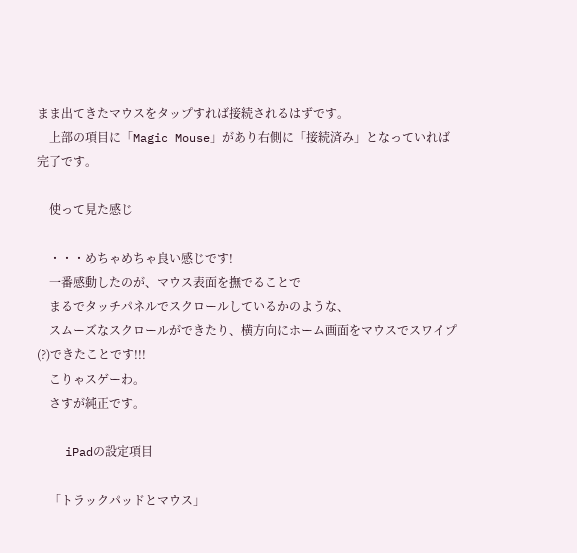まま出てきたマウスをタップすれば接続されるはずです。
    上部の項目に「Magic Mouse」があり右側に「接続済み」となっていれば完了です。

    使って見た感じ

    ・・・めちゃめちゃ良い感じです!
    一番感動したのが、マウス表面を撫でることで
    まるでタッチパネルでスクロールしているかのような、
    スムーズなスクロールができたり、横方向にホーム画面をマウスでスワイプ(?)できたことです!!!
    こりゃスゲーわ。
    さすが純正です。

    iPadの設定項目

    「トラックパッドとマウス」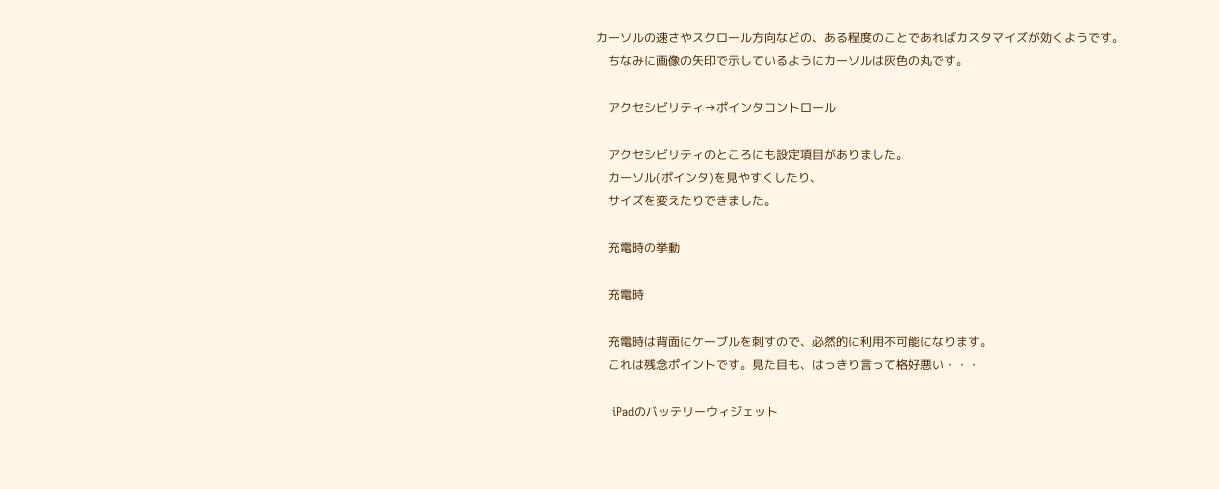カーソルの速さやスクロール方向などの、ある程度のことであればカスタマイズが効くようです。
    ちなみに画像の矢印で示しているようにカーソルは灰色の丸です。

    アクセシビリティ→ポインタコントロール

    アクセシビリティのところにも設定項目がありました。
    カーソル(ポインタ)を見やすくしたり、
    サイズを変えたりできました。

    充電時の挙動

    充電時

    充電時は背面にケーブルを刺すので、必然的に利用不可能になります。
    これは残念ポイントです。見た目も、はっきり言って格好悪い・・・

    iPadのバッテリーウィジェット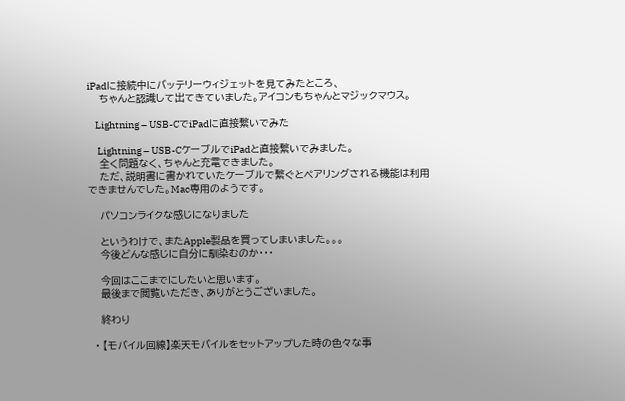iPadに接続中にバッテリーウィジェットを見てみたところ、
    ちゃんと認識して出てきていました。アイコンもちゃんとマジックマウス。

    Lightning – USB-CでiPadに直接繋いでみた

     Lightning – USB-CケーブルでiPadと直接繋いでみました。
    全く問題なく、ちゃんと充電できました。
    ただ、説明書に書かれていたケーブルで繋ぐとペアリングされる機能は利用できませんでした。Mac専用のようです。

    パソコンライクな感じになりました

    というわけで、またApple製品を買ってしまいました。。。
    今後どんな感じに自分に馴染むのか・・・

    今回はここまでにしたいと思います。
    最後まで閲覧いただき、ありがとうございました。

    終わり

  • 【モバイル回線】楽天モバイルをセットアップした時の色々な事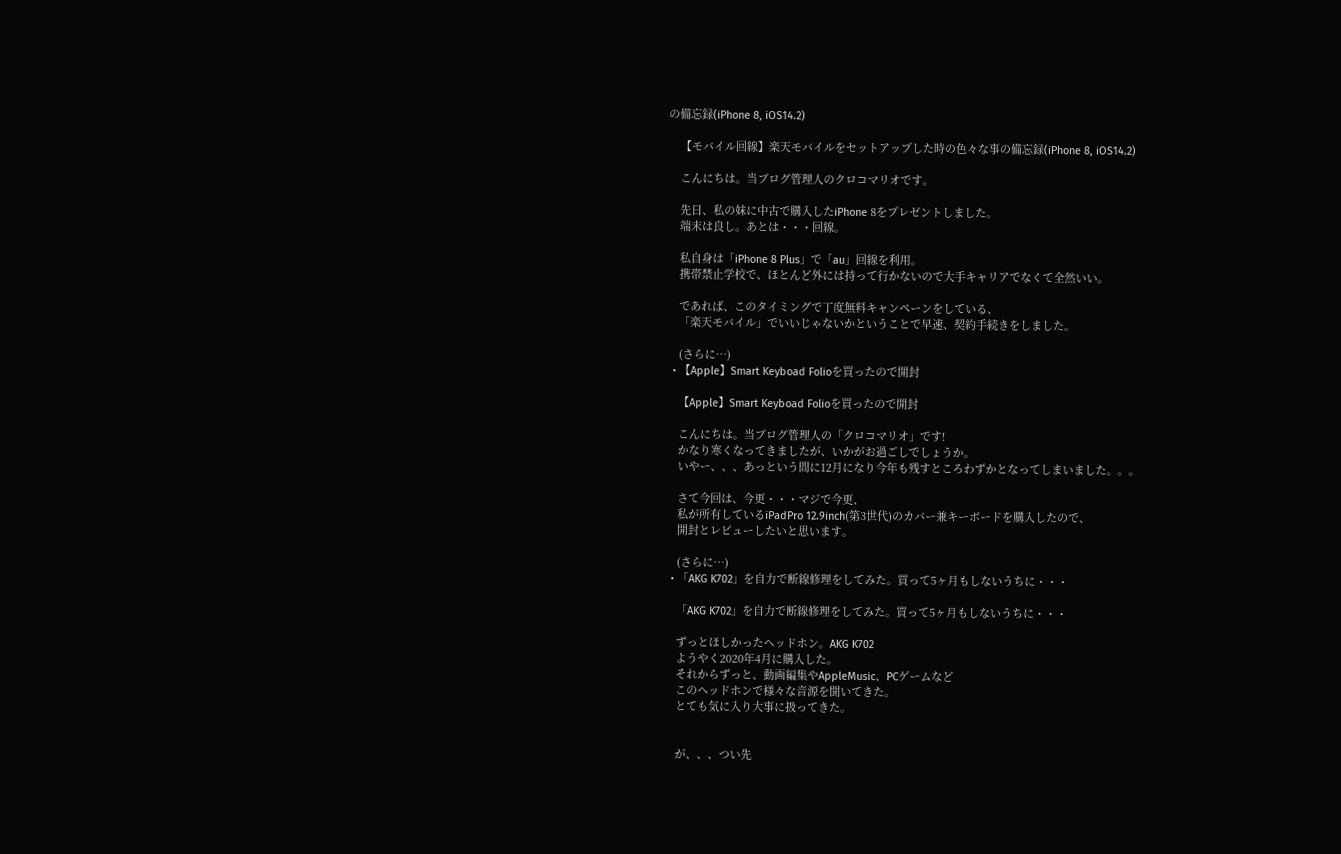の備忘録(iPhone 8, iOS14.2)

    【モバイル回線】楽天モバイルをセットアップした時の色々な事の備忘録(iPhone 8, iOS14.2)

    こんにちは。当ブログ管理人のクロコマリオです。

    先日、私の妹に中古で購入したiPhone 8をプレゼントしました。
    端末は良し。あとは・・・回線。

    私自身は「iPhone 8 Plus」で「au」回線を利用。
    携帯禁止学校で、ほとんど外には持って行かないので大手キャリアでなくて全然いい。

    であれば、このタイミングで丁度無料キャンペーンをしている、
    「楽天モバイル」でいいじゃないかということで早速、契約手続きをしました。

    (さらに…)
  • 【Apple】Smart Keyboad Folioを買ったので開封

    【Apple】Smart Keyboad Folioを買ったので開封

    こんにちは。当ブログ管理人の「クロコマリオ」です!
    かなり寒くなってきましたが、いかがお過ごしでしょうか。
    いやー、、、あっという間に12月になり今年も残すところわずかとなってしまいました。。。

    さて今回は、今更・・・マジで今更、
    私が所有しているiPadPro 12.9inch(第3世代)のカバー兼キーボードを購入したので、
    開封とレビューしたいと思います。

    (さらに…)
  • 「AKG K702」を自力で断線修理をしてみた。買って5ヶ月もしないうちに・・・

    「AKG K702」を自力で断線修理をしてみた。買って5ヶ月もしないうちに・・・

    ずっとほしかったヘッドホン。AKG K702
    ようやく2020年4月に購入した。
    それからずっと、動画編集やAppleMusic、PCゲームなど
    このヘッドホンで様々な音源を聞いてきた。
    とても気に入り大事に扱ってきた。


    が、、、つい先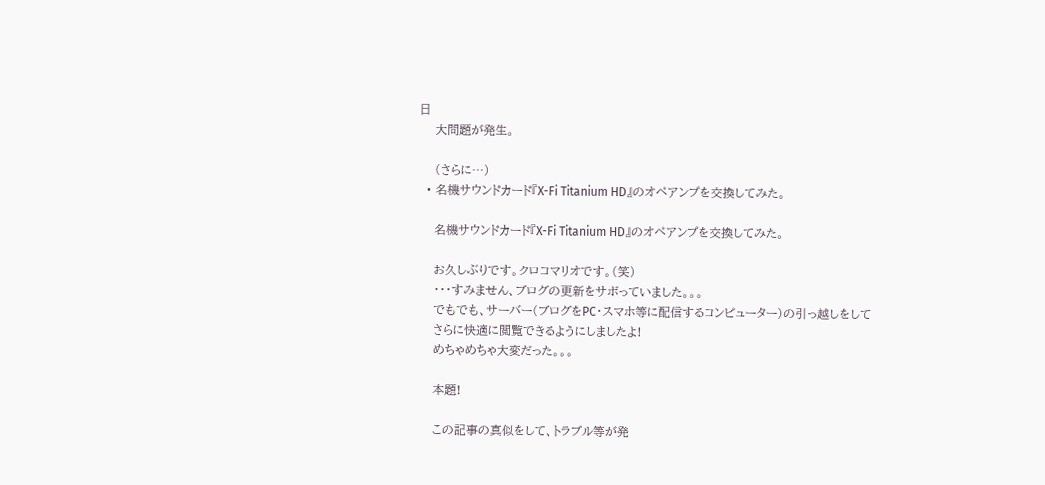日
    大問題が発生。

    (さらに…)
  • 名機サウンドカード『X-Fi Titanium HD』のオペアンプを交換してみた。

    名機サウンドカード『X-Fi Titanium HD』のオペアンプを交換してみた。

    お久しぶりです。クロコマリオです。(笑)
    ・・・すみません、ブログの更新をサボっていました。。。
    でもでも、サーバー(ブログをPC・スマホ等に配信するコンピューター)の引っ越しをして
    さらに快適に閲覧できるようにしましたよ!
    めちゃめちゃ大変だった。。。

    本題!

    この記事の真似をして、トラブル等が発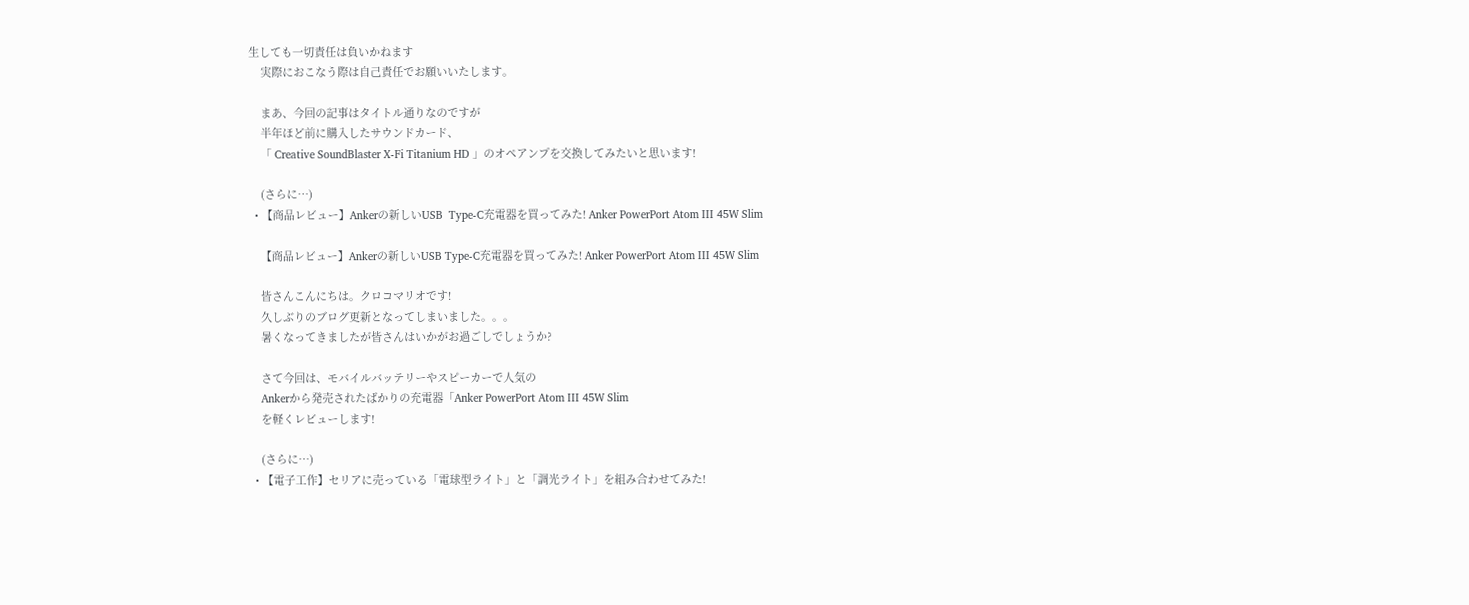生しても一切責任は負いかねます
    実際におこなう際は自己責任でお願いいたします。

    まあ、今回の記事はタイトル通りなのですが
    半年ほど前に購入したサウンドカード、
    「 Creative SoundBlaster X-Fi Titanium HD 」のオペアンプを交換してみたいと思います!

    (さらに…)
  • 【商品レビュー】Ankerの新しいUSB  Type-C充電器を買ってみた! Anker PowerPort Atom III 45W Slim

    【商品レビュー】Ankerの新しいUSB Type-C充電器を買ってみた! Anker PowerPort Atom III 45W Slim

    皆さんこんにちは。クロコマリオです!
    久しぶりのブログ更新となってしまいました。。。
    暑くなってきましたが皆さんはいかがお過ごしでしょうか?

    さて今回は、モバイルバッテリーやスピーカーで人気の
    Ankerから発売されたばかりの充電器「Anker PowerPort Atom III 45W Slim
    を軽くレビューします!

    (さらに…)
  • 【電子工作】セリアに売っている「電球型ライト」と「調光ライト」を組み合わせてみた!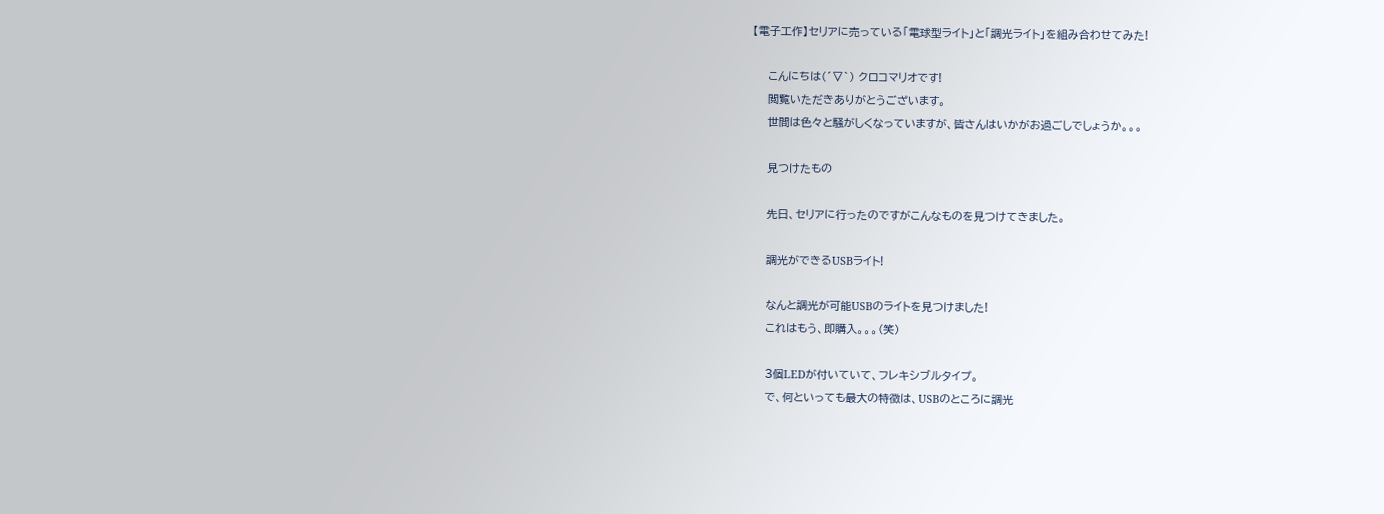【電子工作】セリアに売っている「電球型ライト」と「調光ライト」を組み合わせてみた!

    こんにちは(´▽`) クロコマリオです!
    閲覧いただきありがとうございます。
    世間は色々と騒がしくなっていますが、皆さんはいかがお過ごしでしょうか。。。

    見つけたもの

    先日、セリアに行ったのですがこんなものを見つけてきました。

    調光ができるUSBライト!

    なんと調光が可能USBのライトを見つけました!
    これはもう、即購入。。。(笑)

    3個LEDが付いていて、フレキシブルタイプ。
    で、何といっても最大の特徴は、USBのところに調光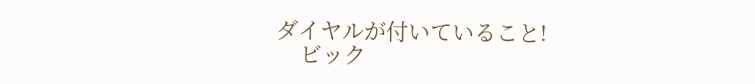ダイヤルが付いていること!
    ビック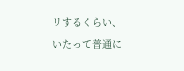リするくらい、いたって普通に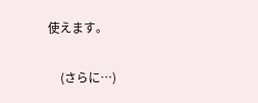使えます。

    (さらに…)